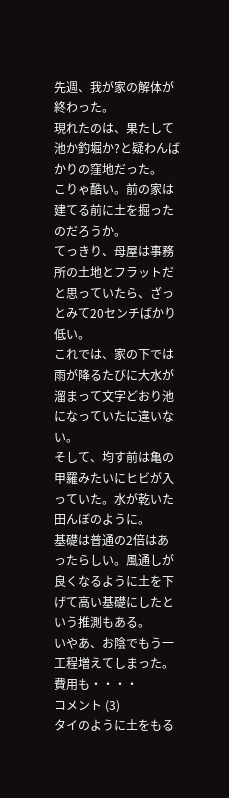先週、我が家の解体が終わった。
現れたのは、果たして池か釣堀か?と疑わんばかりの窪地だった。
こりゃ酷い。前の家は建てる前に土を掘ったのだろうか。
てっきり、母屋は事務所の土地とフラットだと思っていたら、ざっとみて20センチばかり低い。
これでは、家の下では雨が降るたびに大水が溜まって文字どおり池になっていたに違いない。
そして、均す前は亀の甲羅みたいにヒビが入っていた。水が乾いた田んぼのように。
基礎は普通の2倍はあったらしい。風通しが良くなるように土を下げて高い基礎にしたという推測もある。
いやあ、お陰でもう一工程増えてしまった。費用も・・・・
コメント (3)
タイのように土をもる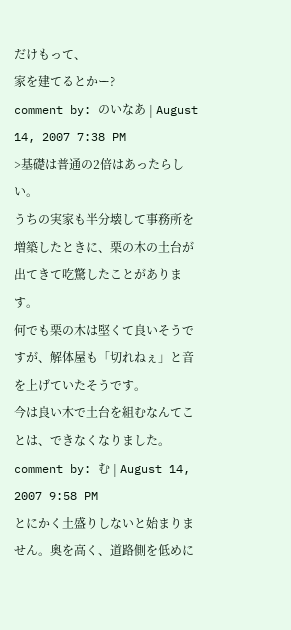だけもって、
家を建てるとかー?
comment by: のいなあ | August 14, 2007 7:38 PM
>基礎は普通の2倍はあったらしい。
うちの実家も半分壊して事務所を増築したときに、栗の木の土台が出てきて吃驚したことがあります。
何でも栗の木は堅くて良いそうですが、解体屋も「切れねぇ」と音を上げていたそうです。
今は良い木で土台を組むなんてことは、できなくなりました。
comment by: む | August 14, 2007 9:58 PM
とにかく土盛りしないと始まりません。奥を高く、道路側を低めに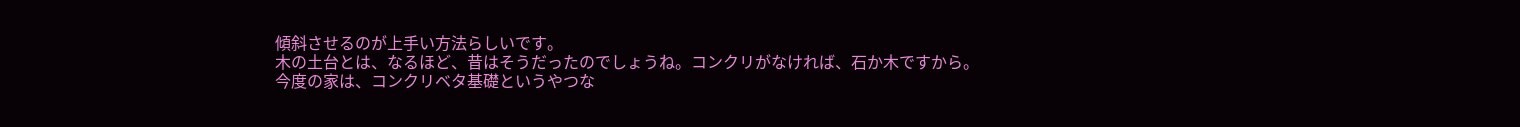傾斜させるのが上手い方法らしいです。
木の土台とは、なるほど、昔はそうだったのでしょうね。コンクリがなければ、石か木ですから。
今度の家は、コンクリベタ基礎というやつな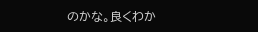のかな。良くわか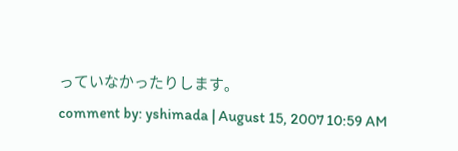っていなかったりします。
comment by: yshimada | August 15, 2007 10:59 AM